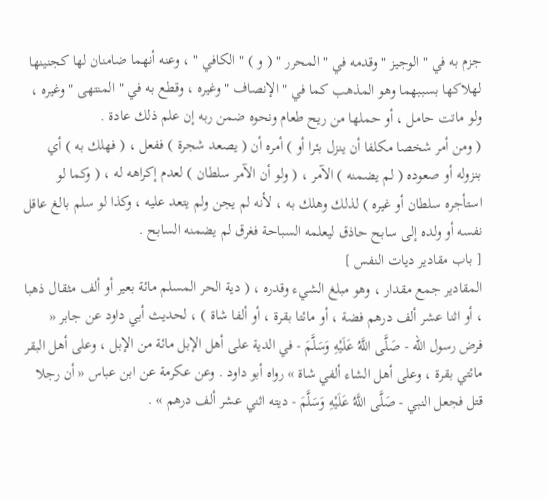جزم به في " الوجيز " وقدمه في " المحرر " ( و ) " الكافي " ، وعنه أنهما ضامنان لها كجنينها لهلاكها بسببهما وهو المذهب كما في " الإنصاف " وغيره ، وقطع به في " المنتهى " وغيره ، ولو ماتت حامل ، أو حملها من ريح طعام ونحوه ضمن ربه إن علم ذلك عادة .
( ومن أمر شخصا مكلفا أن ينزل بئرا أو ) أمره أن ( يصعد شجرة ) ففعل ، ( فهلك به ) أي بنزوله أو صعوده ( لم يضمنه ) الآمر ، ( ولو أن الآمر سلطان ) لعدم إكراهه له ، ( وكما لو استأجره سلطان أو غيره ) لذلك وهلك به ، لأنه لم يجن ولم يتعد عليه ، وكذا لو سلم بالغ عاقل نفسه أو ولده إلى سابح حاذق ليعلمه السباحة فغرق لم يضمنه السابح .
[ باب مقادير ديات النفس ]
المقادير جمع مقدار ، وهو مبلغ الشيء وقدره ، ( دية الحر المسلم مائة بعير أو ألف مثقال ذهبا ، أو اثنا عشر ألف درهم فضة ، أو مائتا بقرة ، أو ألفا شاة ) ، لحديث أبي داود عن جابر « فرض رسول الله - صَلَّى اللَّهُ عَلَيْهِ وَسَلَّمَ - في الدية على أهل الإبل مائة من الإبل ، وعلى أهل البقر مائتي بقرة ، وعلى أهل الشاء ألفي شاة » رواه أبو داود . وعن عكرمة عن ابن عباس « أن رجلا
قتل فجعل النبي - صَلَّى اللَّهُ عَلَيْهِ وَسَلَّمَ - ديته اثني عشر ألف درهم » .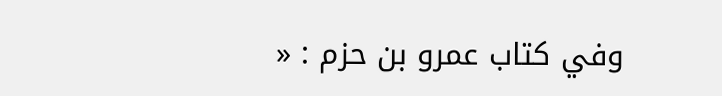وفي كتاب عمرو بن حزم : «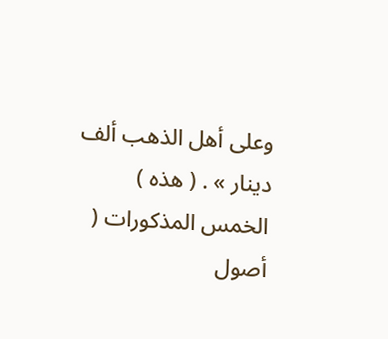وعلى أهل الذهب ألف دينار » . ( هذه ) الخمس المذكورات ( أصول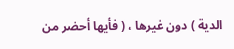الدية ) دون غيرها ، ( فأيها أحضر من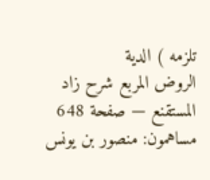تلزمه ) الدية
الروض المربع شرح زاد المستقنع — صفحة 648
مساهمون: منصور بن يونس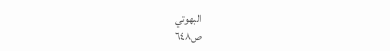البهوتي
ص٦٤٨